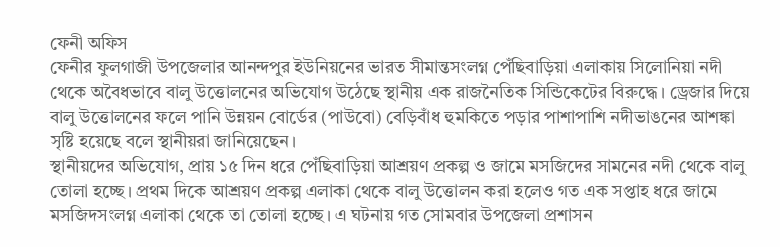ফেনী অফিস
ফেনীর ফুলগাজী উপজেলার আনন্দপুর ইউনিয়নের ভারত সীমান্তসংলগ্ন পেঁছিবাড়িয়া এলাকায় সিলোনিয়া নদী থেকে অবৈধভাবে বালু উত্তোলনের অভিযোগ উঠেছে স্থানীয় এক রাজনৈতিক সিন্ডিকেটের বিরুদ্ধে। ড্রেজার দিয়ে বালু উত্তোলনের ফলে পানি উন্নয়ন বোর্ডের (পাউবো) বেড়িবাঁধ হুমকিতে পড়ার পাশাপাশি নদীভাঙনের আশঙ্কা সৃষ্টি হয়েছে বলে স্থানীয়রা জানিয়েছেন।
স্থানীয়দের অভিযোগ, প্রায় ১৫ দিন ধরে পেঁছিবাড়িয়া আশ্রয়ণ প্রকল্প ও জামে মসজিদের সামনের নদী থেকে বালু তোলা হচ্ছে। প্রথম দিকে আশ্রয়ণ প্রকল্প এলাকা থেকে বালু উত্তোলন করা হলেও গত এক সপ্তাহ ধরে জামে মসজিদসংলগ্ন এলাকা থেকে তা তোলা হচ্ছে। এ ঘটনায় গত সোমবার উপজেলা প্রশাসন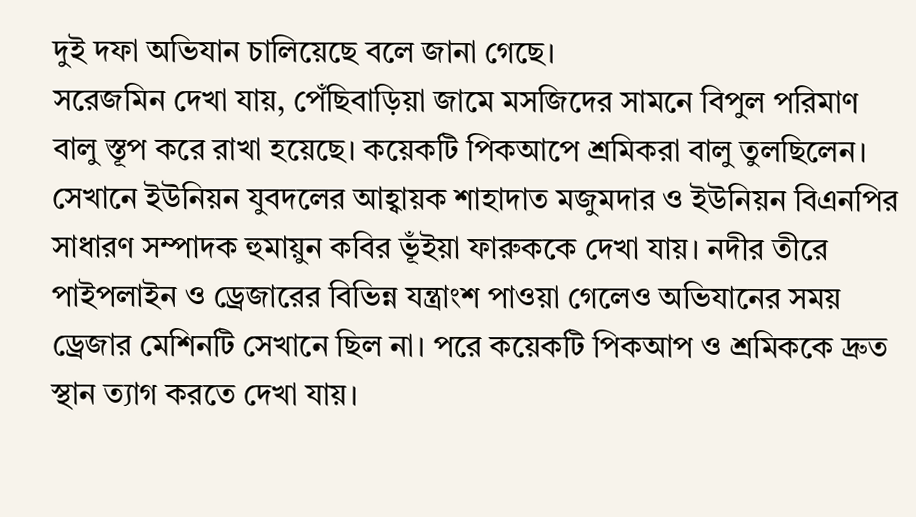দুই দফা অভিযান চালিয়েছে বলে জানা গেছে।
সরেজমিন দেখা যায়, পেঁছিবাড়িয়া জামে মসজিদের সামনে বিপুল পরিমাণ বালু স্তূপ করে রাখা হয়েছে। কয়েকটি পিকআপে শ্রমিকরা বালু তুলছিলেন। সেখানে ইউনিয়ন যুবদলের আহ্বায়ক শাহাদাত মজুমদার ও ইউনিয়ন বিএনপির সাধারণ সম্পাদক হুমায়ুন কবির ভূঁইয়া ফারুককে দেখা যায়। নদীর তীরে পাইপলাইন ও ড্রেজারের বিভিন্ন যন্ত্রাংশ পাওয়া গেলেও অভিযানের সময় ড্রেজার মেশিনটি সেখানে ছিল না। পরে কয়েকটি পিকআপ ও শ্রমিককে দ্রুত স্থান ত্যাগ করতে দেখা যায়।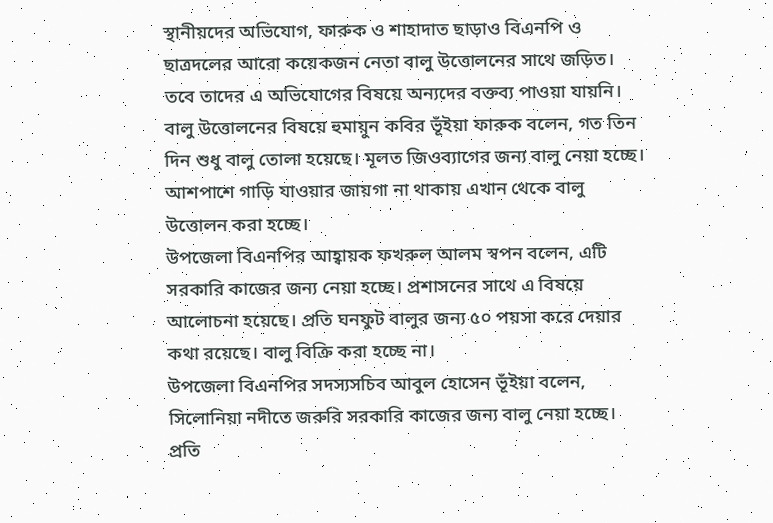স্থানীয়দের অভিযোগ, ফারুক ও শাহাদাত ছাড়াও বিএনপি ও ছাত্রদলের আরো কয়েকজন নেতা বালু উত্তোলনের সাথে জড়িত। তবে তাদের এ অভিযোগের বিষয়ে অন্যদের বক্তব্য পাওয়া যায়নি। বালু উত্তোলনের বিষয়ে হুমায়ুন কবির ভূঁইয়া ফারুক বলেন, গত তিন দিন শুধু বালু তোলা হয়েছে। মূলত জিওব্যাগের জন্য বালু নেয়া হচ্ছে। আশপাশে গাড়ি যাওয়ার জায়গা না থাকায় এখান থেকে বালু উত্তোলন করা হচ্ছে।
উপজেলা বিএনপির আহ্বায়ক ফখরুল আলম স্বপন বলেন, এটি সরকারি কাজের জন্য নেয়া হচ্ছে। প্রশাসনের সাথে এ বিষয়ে আলোচনা হয়েছে। প্রতি ঘনফুট বালুর জন্য ৫০ পয়সা করে দেয়ার কথা রয়েছে। বালু বিক্রি করা হচ্ছে না।
উপজেলা বিএনপির সদস্যসচিব আবুল হোসেন ভূঁইয়া বলেন, সিলোনিয়া নদীতে জরুরি সরকারি কাজের জন্য বালু নেয়া হচ্ছে। প্রতি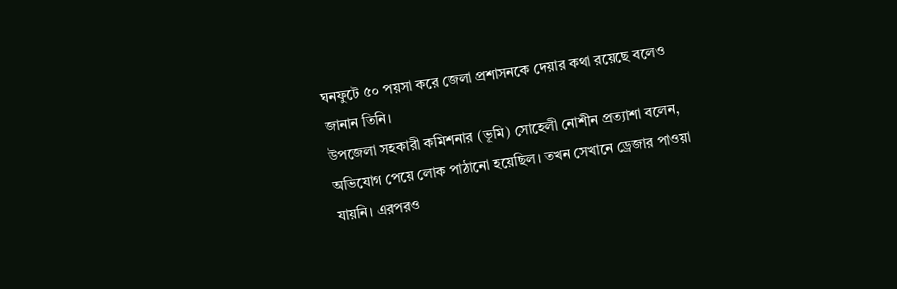ঘনফুটে ৫০ পয়সা করে জেলা প্রশাসনকে দেয়ার কথা রয়েছে বলেও জানান তিনি।
উপজেলা সহকারী কমিশনার (ভূমি) সোহেলী নোশীন প্রত্যাশা বলেন, অভিযোগ পেয়ে লোক পাঠানো হয়েছিল। তখন সেখানে ড্রেজার পাওয়া যায়নি। এরপরও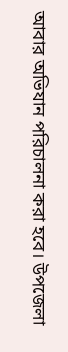আবার অভিযান পরিচালনা করা হবে। উপজেলা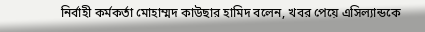নির্বাহী কর্মকর্তা মোহাম্মদ কাউছার হামিদ বলেন, খবর পেয়ে এসিল্যান্ডকে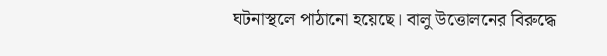ঘটনাস্থলে পাঠানো হয়েছে। বালু উত্তোলনের বিরুদ্ধে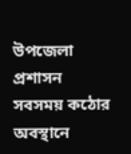উপজেলা প্রশাসন সবসময় কঠোর অবস্থানে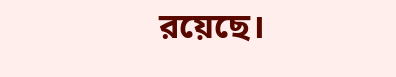রয়েছে।